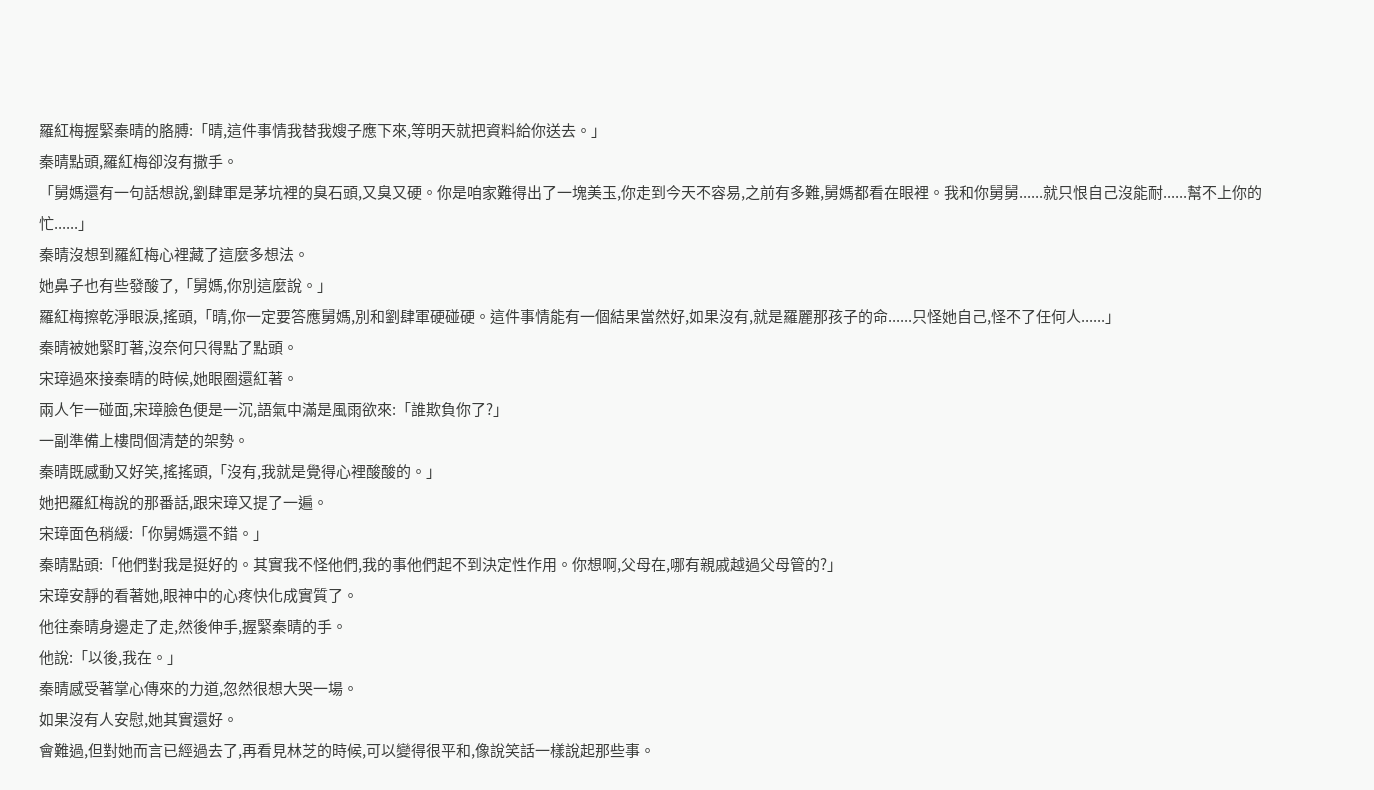羅紅梅握緊秦晴的胳膊:「晴,這件事情我替我嫂子應下來,等明天就把資料給你送去。」
秦晴點頭,羅紅梅卻沒有撒手。
「舅媽還有一句話想說,劉肆軍是茅坑裡的臭石頭,又臭又硬。你是咱家難得出了一塊美玉,你走到今天不容易,之前有多難,舅媽都看在眼裡。我和你舅舅......就只恨自己沒能耐......幫不上你的忙......」
秦晴沒想到羅紅梅心裡藏了這麼多想法。
她鼻子也有些發酸了,「舅媽,你別這麼說。」
羅紅梅擦乾淨眼淚,搖頭,「晴,你一定要答應舅媽,別和劉肆軍硬碰硬。這件事情能有一個結果當然好,如果沒有,就是羅麗那孩子的命......只怪她自己,怪不了任何人......」
秦晴被她緊盯著,沒奈何只得點了點頭。
宋璋過來接秦晴的時候,她眼圈還紅著。
兩人乍一碰面,宋璋臉色便是一沉,語氣中滿是風雨欲來:「誰欺負你了?」
一副準備上樓問個清楚的架勢。
秦晴既感動又好笑,搖搖頭,「沒有,我就是覺得心裡酸酸的。」
她把羅紅梅說的那番話,跟宋璋又提了一遍。
宋璋面色稍緩:「你舅媽還不錯。」
秦晴點頭:「他們對我是挺好的。其實我不怪他們,我的事他們起不到決定性作用。你想啊,父母在,哪有親戚越過父母管的?」
宋璋安靜的看著她,眼神中的心疼快化成實質了。
他往秦晴身邊走了走,然後伸手,握緊秦晴的手。
他說:「以後,我在。」
秦晴感受著掌心傳來的力道,忽然很想大哭一場。
如果沒有人安慰,她其實還好。
會難過,但對她而言已經過去了,再看見林芝的時候,可以變得很平和,像說笑話一樣說起那些事。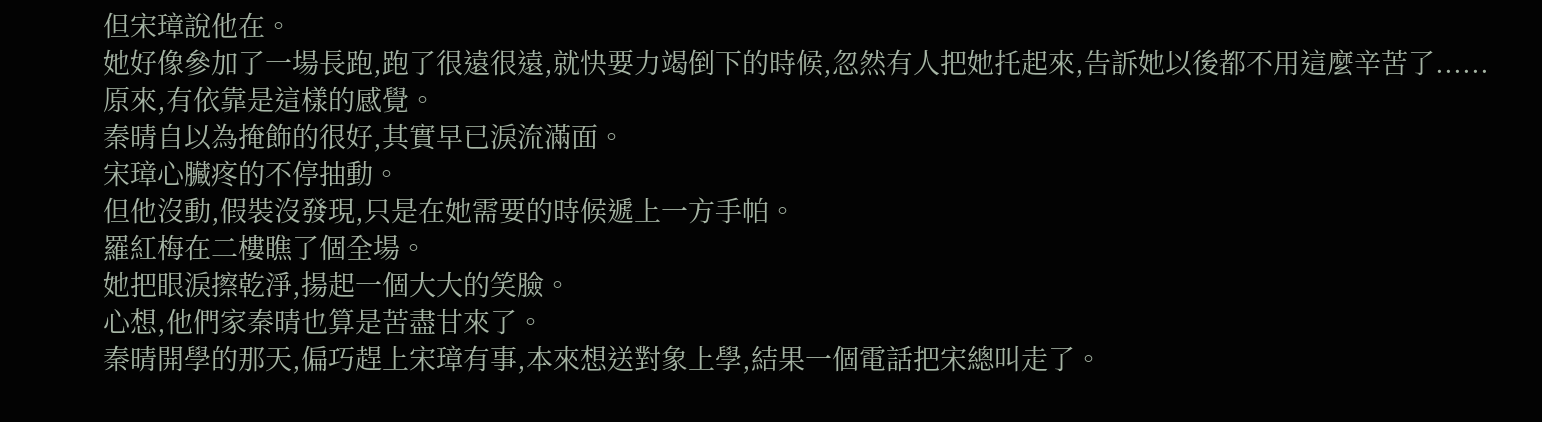但宋璋說他在。
她好像參加了一場長跑,跑了很遠很遠,就快要力竭倒下的時候,忽然有人把她托起來,告訴她以後都不用這麼辛苦了......
原來,有依靠是這樣的感覺。
秦晴自以為掩飾的很好,其實早已淚流滿面。
宋璋心臟疼的不停抽動。
但他沒動,假裝沒發現,只是在她需要的時候遞上一方手帕。
羅紅梅在二樓瞧了個全場。
她把眼淚擦乾淨,揚起一個大大的笑臉。
心想,他們家秦晴也算是苦盡甘來了。
秦晴開學的那天,偏巧趕上宋璋有事,本來想送對象上學,結果一個電話把宋總叫走了。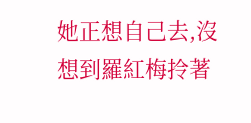她正想自己去,沒想到羅紅梅拎著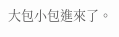大包小包進來了。